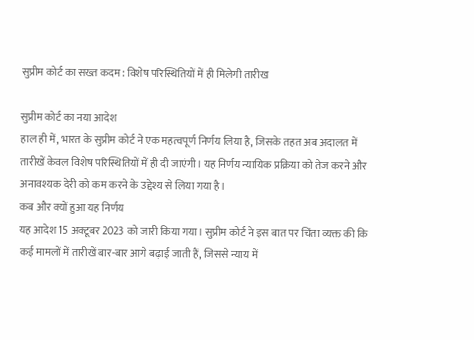सुप्रीम कोर्ट का सख्त कदम: विशेष परिस्थितियों में ही मिलेगी तारीख

सुप्रीम कोर्ट का नया आदेश
हाल ही में, भारत के सुप्रीम कोर्ट ने एक महत्वपूर्ण निर्णय लिया है, जिसके तहत अब अदालत में तारीखें केवल विशेष परिस्थितियों में ही दी जाएंगी। यह निर्णय न्यायिक प्रक्रिया को तेज करने और अनावश्यक देरी को कम करने के उद्देश्य से लिया गया है।
कब और क्यों हुआ यह निर्णय
यह आदेश 15 अक्टूबर 2023 को जारी किया गया। सुप्रीम कोर्ट ने इस बात पर चिंता व्यक्त की कि कई मामलों में तारीखें बार-बार आगे बढ़ाई जाती हैं, जिससे न्याय में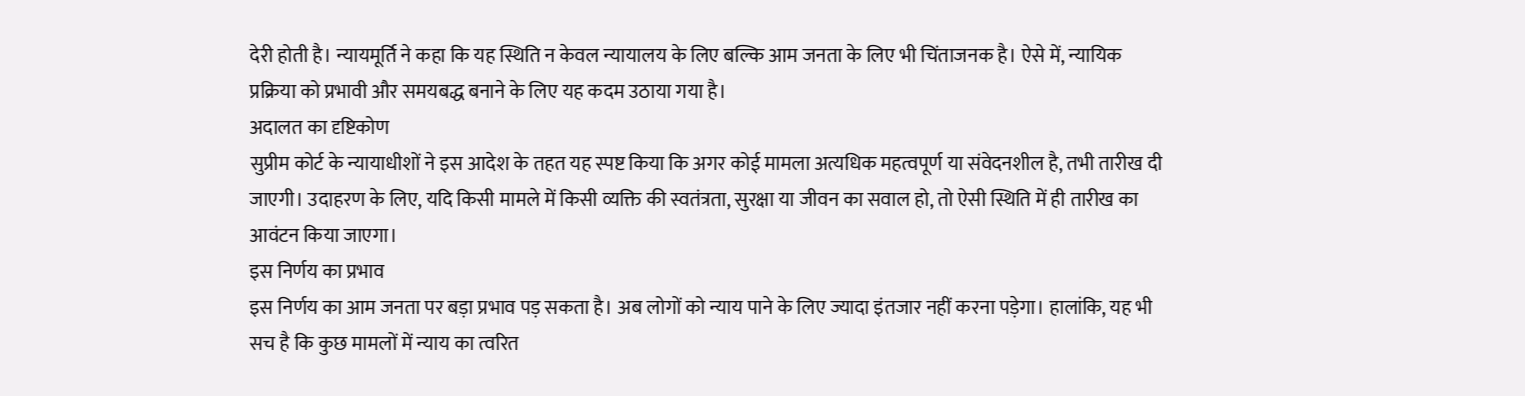देरी होती है। न्यायमूर्ति ने कहा कि यह स्थिति न केवल न्यायालय के लिए बल्कि आम जनता के लिए भी चिंताजनक है। ऐसे में, न्यायिक प्रक्रिया को प्रभावी और समयबद्ध बनाने के लिए यह कदम उठाया गया है।
अदालत का दृष्टिकोण
सुप्रीम कोर्ट के न्यायाधीशों ने इस आदेश के तहत यह स्पष्ट किया कि अगर कोई मामला अत्यधिक महत्वपूर्ण या संवेदनशील है, तभी तारीख दी जाएगी। उदाहरण के लिए, यदि किसी मामले में किसी व्यक्ति की स्वतंत्रता, सुरक्षा या जीवन का सवाल हो, तो ऐसी स्थिति में ही तारीख का आवंटन किया जाएगा।
इस निर्णय का प्रभाव
इस निर्णय का आम जनता पर बड़ा प्रभाव पड़ सकता है। अब लोगों को न्याय पाने के लिए ज्यादा इंतजार नहीं करना पड़ेगा। हालांकि, यह भी सच है कि कुछ मामलों में न्याय का त्वरित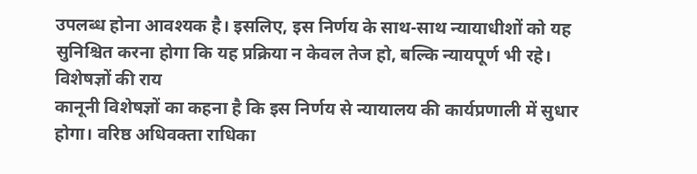उपलब्ध होना आवश्यक है। इसलिए, इस निर्णय के साथ-साथ न्यायाधीशों को यह सुनिश्चित करना होगा कि यह प्रक्रिया न केवल तेज हो, बल्कि न्यायपूर्ण भी रहे।
विशेषज्ञों की राय
कानूनी विशेषज्ञों का कहना है कि इस निर्णय से न्यायालय की कार्यप्रणाली में सुधार होगा। वरिष्ठ अधिवक्ता राधिका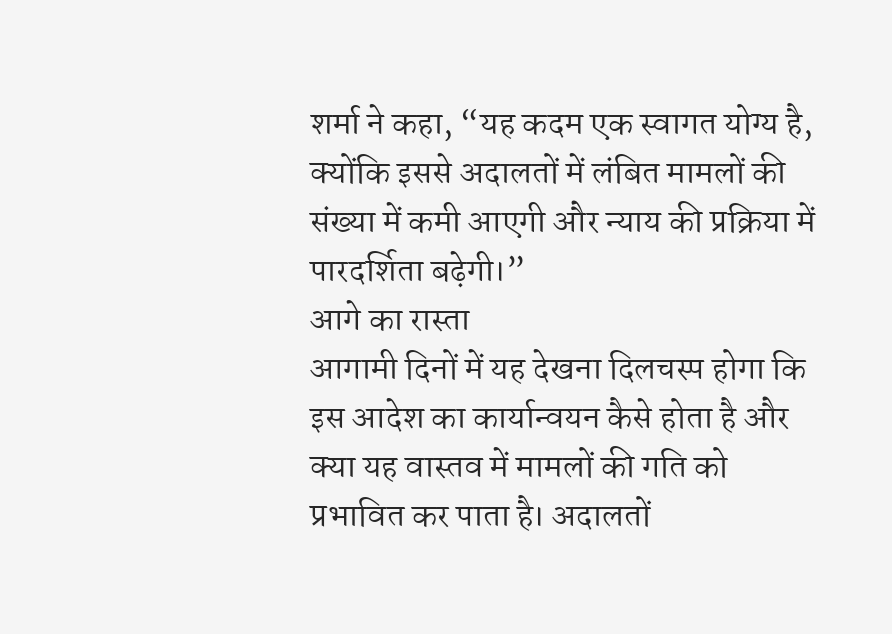शर्मा ने कहा, “यह कदम एक स्वागत योग्य है, क्योंकि इससे अदालतों में लंबित मामलों की संख्या में कमी आएगी और न्याय की प्रक्रिया में पारदर्शिता बढ़ेगी।”
आगे का रास्ता
आगामी दिनों में यह देखना दिलचस्प होगा कि इस आदेश का कार्यान्वयन कैसे होता है और क्या यह वास्तव में मामलों की गति को प्रभावित कर पाता है। अदालतों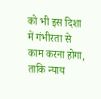को भी इस दिशा में गंभीरता से काम करना होगा, ताकि न्याय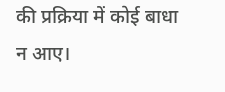की प्रक्रिया में कोई बाधा न आए।